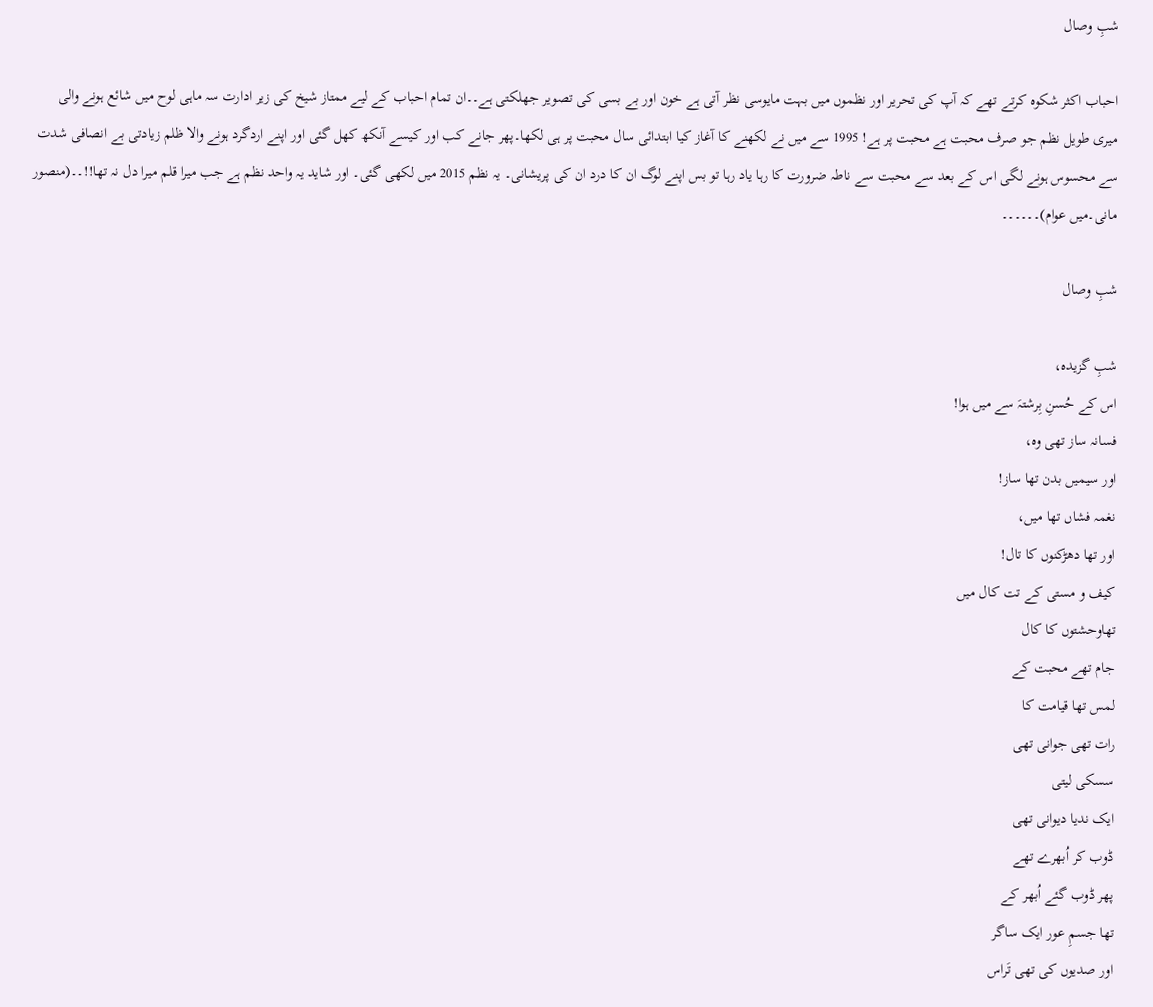شبِ وصال

احباب اکثر شکوہ کرتے تھے کہ آپ کی تحریر اور نظموں میں بہت مایوسی نظر آتی ہے خون اور بے بسی کی تصویر جھلکتی ہے۔۔ان تمام احباب کے لیے ممتاز شیخ کی زیر ادارت سہ ماہی لوح میں شائع ہونے والی میری طویل نظم جو صرف محبت ہے محبت پر ہے! 1995 سے میں نے لکھنے کا آغاز کیا ابتدائی سال محبت پر ہی لکھا۔پھر جانے کب اور کیسے آنکھ کھل گئی اور اپنے اردگرد ہونے والا ظلم زیادتی بے انصافی شدت سے محسوس ہونے لگی اس کے بعد سے محبت سے ناطہ ضرورت کا رہا یاد رہا تو بس اپنے لوگ ان کا درد ان کی پریشانی۔ یہ نظم 2015 میں لکھی گئی۔ اور شاید یہ واحد نظم ہے جب میرا قلم میرا دل نہ تھا!!۔۔(منصور مانی۔میں عوام)۔۔۔۔۔۔

شبِ وصال

شبِ گزیدہ،
اس کے حُسنِ بِرشتہَ سے میں ہوا!
فسانہ ساز تھی وہ،
اور سیمیں بدن تھا ساز!
نغمہ فشاں تھا میں،
اور تھا دھڑکنوں کا تال!
کیف و مستی کے تت کال میں
تھاوحشتوں کا کال
جام تھے محبت کے
لمس تھا قیامت کا
رات تھی جوانی تھی
سسکی لیتی
ایک ندیا دیوانی تھی
ڈوب کر اُبھرے تھے
پھر ڈوب گئے اُبھر کے
تھا جسمِ عور ایک ساگر
اور صدیوں کی تھی تَراس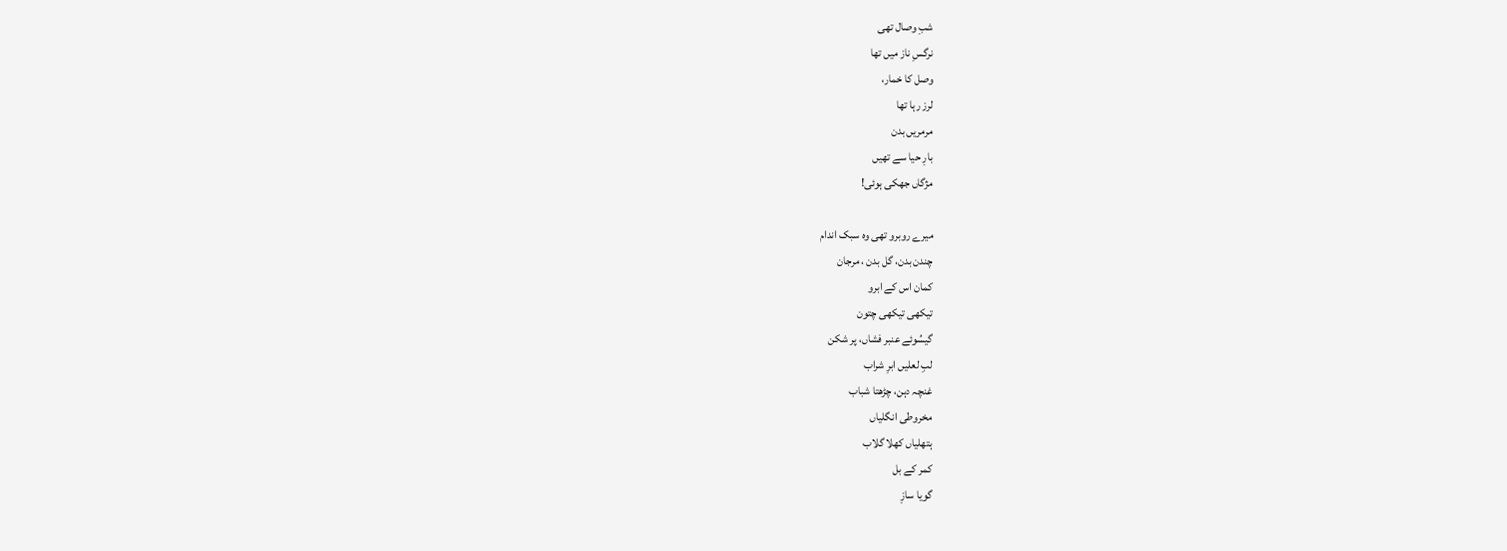شبِ وصال تھی
نرگسِ ناز میں تھا
وصل کا خمار،
لرز رہا تھا
مرمریں بدن
بارِ حیا سے تھیں
مژگاں جھکی ہوئی!

میرے روبرو تھی وہ سبک اندام
چندن بدن، گل بدن ، مرجان
کمان اس کے ابرو
تیکھی تیکھی چتون
گیسُوئے عنبر فشاں، پر شکن
لبِ لعلیں ابرِ شراب
غنچہ دہن، چڑھتا شباب
مخروطی انگلیاں
ہتھلیاں کھلا گلاب
کمر کے بل
گویا سازِ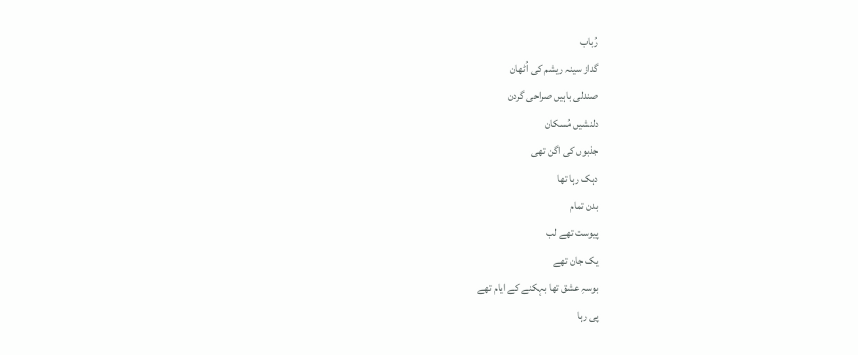رُباب
گداز سینہ ریشم کی اُٹھان
صندلی باہیں صراحی گردن
دلنشیں مُسکان
جذبوں کی اگن تھی
دہک رہا تھا
بدن تمام
پیوست تھے لب
یک جان تھے
بوسہِ عشق تھا بہکنے کے ایام تھے
پی رہا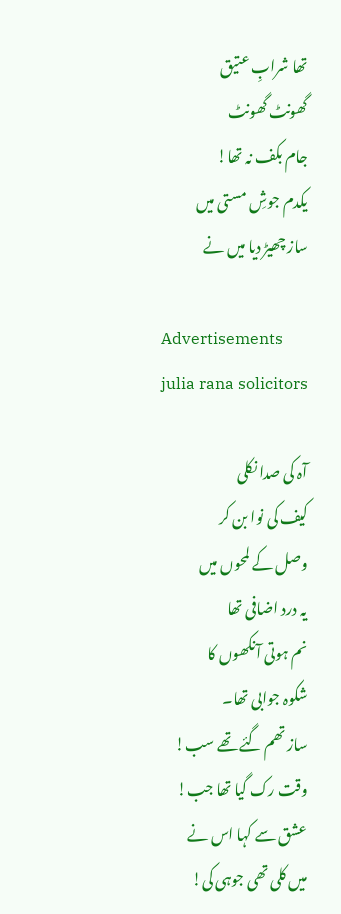تھا شرابِ عتیق
گھونٹ گھونٹ
جام بکف نہ تھا!
یکدم جوشِ مستی میں
ساز چھیڑ دیا میں نے

Advertisements
julia rana solicitors

آہ کی صدا نکلی
کیف کی نوا بن کر
وصل کے لمحوں میں
یہ درد اضافی تھا
نم ہوتی آنکھوں کا
شکوہ جوابی تھا۔
ساز تھم گئے تھے سب!
وقت رک گیا تھا جب!
عشق سے کہا اس نے
میں کلی تھی جوہی کی!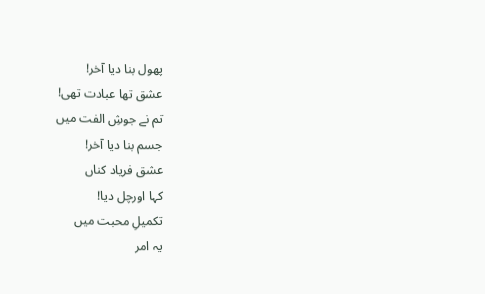پھول بنا دیا آخر!
عشق تھا عبادت تھی!
تم نے جوشِ الفت میں
جسم بنا دیا آخر!
عشق فریاد کناں
کہا اورچل دیا!
تکمیلِ محبت میں
یہ امر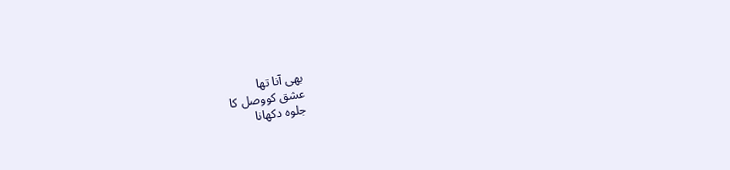بھی آنا تھا
عشق کووصل کا
جلوہ دکھانا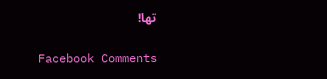تھا!

Facebook Comments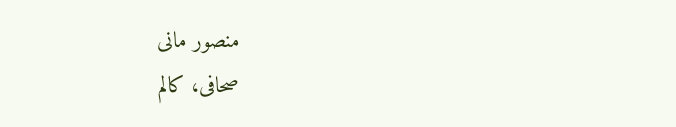منصور مانی
صحافی، کالم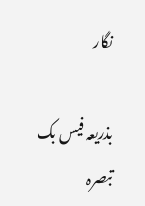نگار

بذریعہ فیس بک تبصرہ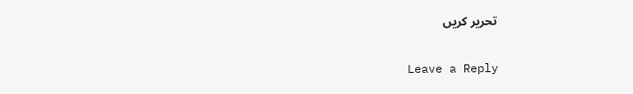تحریر کریں

Leave a Reply